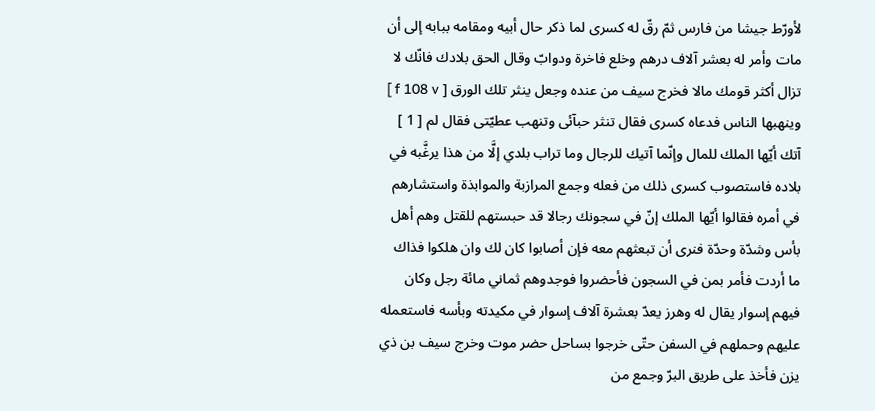لأورّط جيشا من فارس ثمّ رقّ له كسرى لما ذكر حال أبيه ومقامه ببابه إلى أن مات وأمر له بعشر آلاف درهم وخلع فاخرة ودوابّ وقال الحق بلادك فانّك لا تزال أكثر قومك مالا فخرج سيف من عنده وجعل ينثر تلك الورق [ f 108 v ] وينهبها الناس فدعاه كسرى فقال تنثر حبآئى وتنهب عطيّتى فقال لم [ 1 ] آتك أيّها الملك للمال وإنّما آتيك للرجال وما تراب بلدي إلَّا من هذا يرغَّبه في بلاده فاستصوب كسرى ذلك من فعله وجمع المرازبة والموابذة واستشارهم في أمره فقالوا أيّها الملك إنّ في سجونك رجالا قد حبستهم للقتل وهم أهل بأس وشدّة وحدّة فنرى أن تبعثهم معه فإن أصابوا كان لك وان هلكوا فذاك ما أردت فأمر بمن في السجون فأحضروا فوجدوهم ثماني مائة رجل وكان فيهم إسوار يقال له وهرز يعدّ بعشرة آلاف إسوار في مكيدته وبأسه فاستعمله عليهم وحملهم في السفن حتّى خرجوا بساحل حضر موت وخرج سيف بن ذي يزن فأخذ على طريق البرّ وجمع من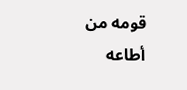قومه من أطاعه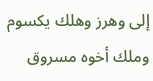إلى وهرز وهلك يكسوم وملك أخوه مسروق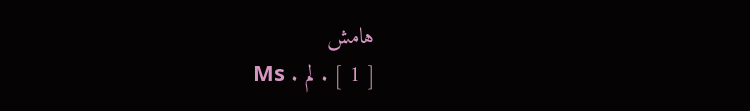هامش
[ 1 ] . لم . Ms